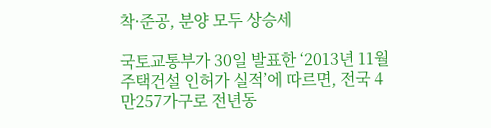착·준공, 분양 모두 상승세

국토교통부가 30일 발표한 ‘2013년 11월 주택건설 인허가 실적’에 따르면, 전국 4만257가구로 전년동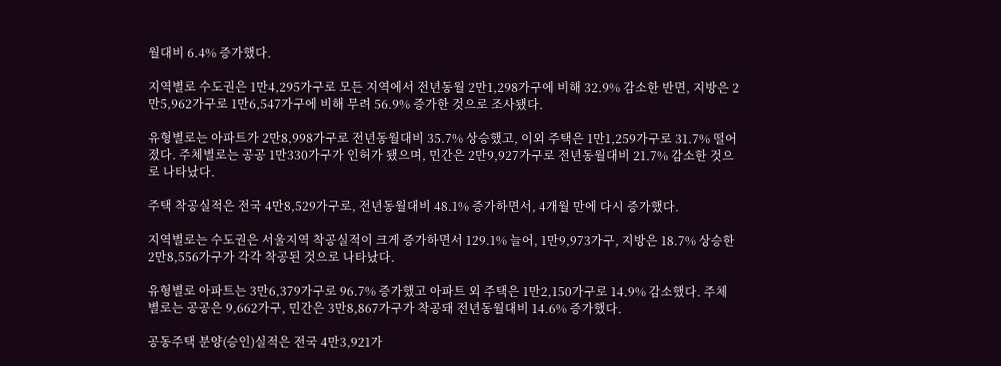월대비 6.4% 증가했다.

지역별로 수도권은 1만4,295가구로 모든 지역에서 전년동월 2만1,298가구에 비해 32.9% 감소한 반면, 지방은 2만5,962가구로 1만6,547가구에 비해 무려 56.9% 증가한 것으로 조사됐다.

유형별로는 아파트가 2만8,998가구로 전년동월대비 35.7% 상승했고, 이외 주택은 1만1,259가구로 31.7% 떨어졌다. 주체별로는 공공 1만330가구가 인허가 됐으며, 민간은 2만9,927가구로 전년동월대비 21.7% 감소한 것으로 나타났다.

주택 착공실적은 전국 4만8,529가구로, 전년동월대비 48.1% 증가하면서, 4개월 만에 다시 증가했다.

지역별로는 수도권은 서울지역 착공실적이 크게 증가하면서 129.1% 늘어, 1만9,973가구, 지방은 18.7% 상승한 2만8,556가구가 각각 착공된 것으로 나타났다.

유형별로 아파트는 3만6,379가구로 96.7% 증가했고 아파트 외 주택은 1만2,150가구로 14.9% 감소했다. 주체별로는 공공은 9,662가구, 민간은 3만8,867가구가 착공돼 전년동월대비 14.6% 증가했다.

공동주택 분양(승인)실적은 전국 4만3,921가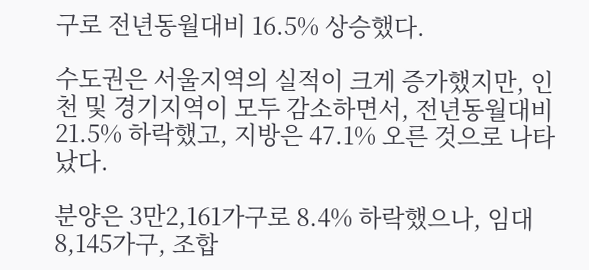구로 전년동월대비 16.5% 상승했다.

수도권은 서울지역의 실적이 크게 증가했지만, 인천 및 경기지역이 모두 감소하면서, 전년동월대비 21.5% 하락했고, 지방은 47.1% 오른 것으로 나타났다.

분양은 3만2,161가구로 8.4% 하락했으나, 임대 8,145가구, 조합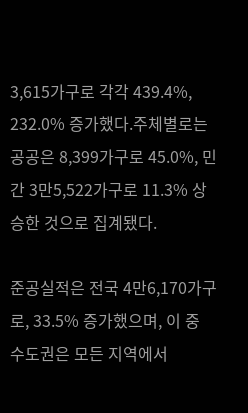3,615가구로 각각 439.4%, 232.0% 증가했다.주체별로는 공공은 8,399가구로 45.0%, 민간 3만5,522가구로 11.3% 상승한 것으로 집계됐다.

준공실적은 전국 4만6,170가구로, 33.5% 증가했으며, 이 중 수도권은 모든 지역에서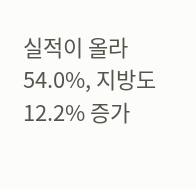실적이 올라 54.0%, 지방도 12.2% 증가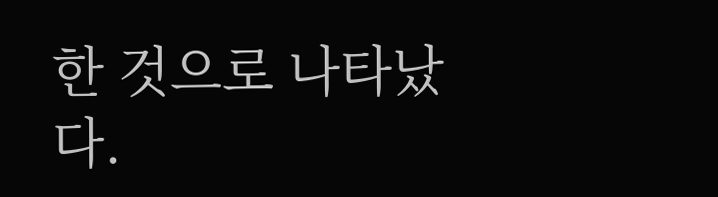한 것으로 나타났다.